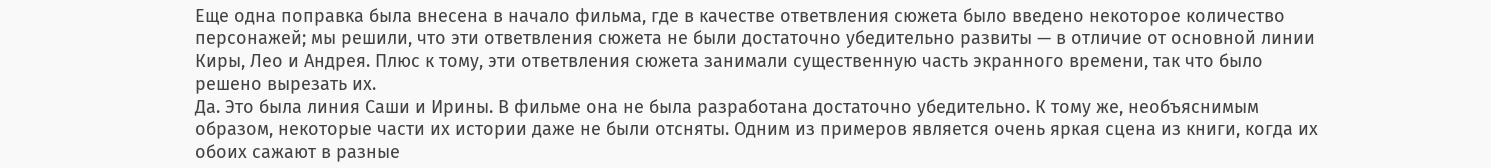Еще одна поправка была внесена в начало фильма, где в качестве ответвления сюжета было введено некоторое количество персонажей; мы решили, что эти ответвления сюжета не были достаточно убедительно развиты — в отличие от основной линии Киры, Лео и Андрея. Плюс к тому, эти ответвления сюжета занимали существенную часть экранного времени, так что было решено вырезать их.
Да. Это была линия Саши и Ирины. В фильме она не была разработана достаточно убедительно. К тому же, необъяснимым образом, некоторые части их истории даже не были отсняты. Одним из примеров является очень яркая сцена из книги, когда их обоих сажают в разные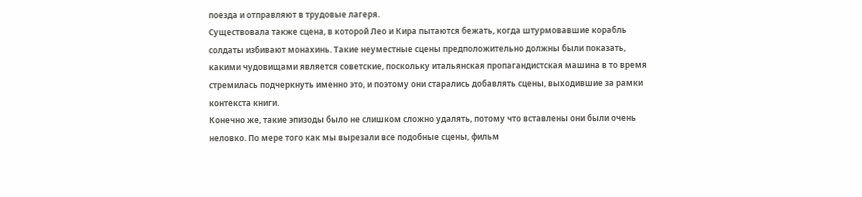поезда и отправляют в трудовые лагеря.
Существовала также сцена, в которой Лео и Кира пытаются бежать, когда штурмовавшие корабль солдаты избивают монахинь. Такие неуместные сцены предположительно должны были показать, какими чудовищами является советские, поскольку итальянская пропагандистская машина в то время стремилась подчеркнуть именно это, и поэтому они старались добавлять сцены, выходившие за рамки контекста книги.
Конечно же, такие эпизоды было не слишком сложно удалять, потому что вставлены они были очень неловко. По мере того как мы вырезали все подобные сцены, фильм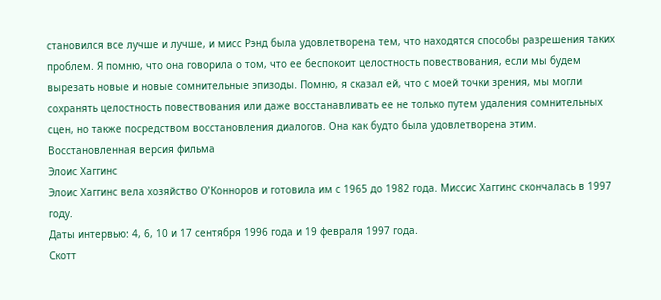становился все лучше и лучше, и мисс Рэнд была удовлетворена тем, что находятся способы разрешения таких проблем. Я помню, что она говорила о том, что ее беспокоит целостность повествования, если мы будем вырезать новые и новые сомнительные эпизоды. Помню, я сказал ей, что с моей точки зрения, мы могли сохранять целостность повествования или даже восстанавливать ее не только путем удаления сомнительных сцен, но также посредством восстановления диалогов. Она как будто была удовлетворена этим.
Восстановленная версия фильма
Элоис Хаггинс
Элоис Хаггинс вела хозяйство O’Конноров и готовила им с 1965 до 1982 года. Миссис Хаггинс скончалась в 1997 году.
Даты интервью: 4, 6, 10 и 17 сентября 1996 года и 19 февраля 1997 года.
Скотт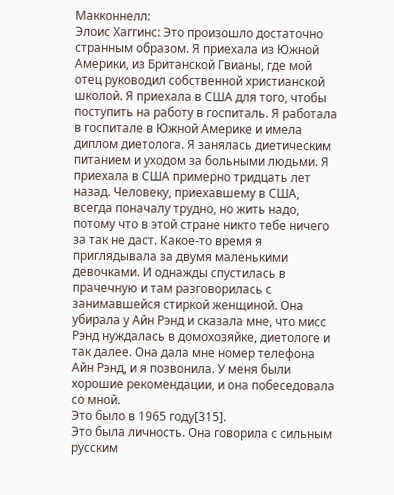Макконнелл:
Элоис Хаггинс: Это произошло достаточно странным образом. Я приехала из Южной Америки, из Британской Гвианы, где мой отец руководил собственной христианской школой. Я приехала в США для того, чтобы поступить на работу в госпиталь. Я работала в госпитале в Южной Америке и имела диплом диетолога. Я занялась диетическим питанием и уходом за больными людьми. Я приехала в США примерно тридцать лет назад. Человеку, приехавшему в США, всегда поначалу трудно, но жить надо, потому что в этой стране никто тебе ничего за так не даст. Какое-то время я приглядывала за двумя маленькими девочками. И однажды спустилась в прачечную и там разговорилась с занимавшейся стиркой женщиной. Она убирала у Айн Рэнд и сказала мне, что мисс Рэнд нуждалась в домохозяйке, диетологе и так далее. Она дала мне номер телефона Айн Рэнд, и я позвонила. У меня были хорошие рекомендации, и она побеседовала со мной.
Это было в 1965 году[315].
Это была личность. Она говорила с сильным русским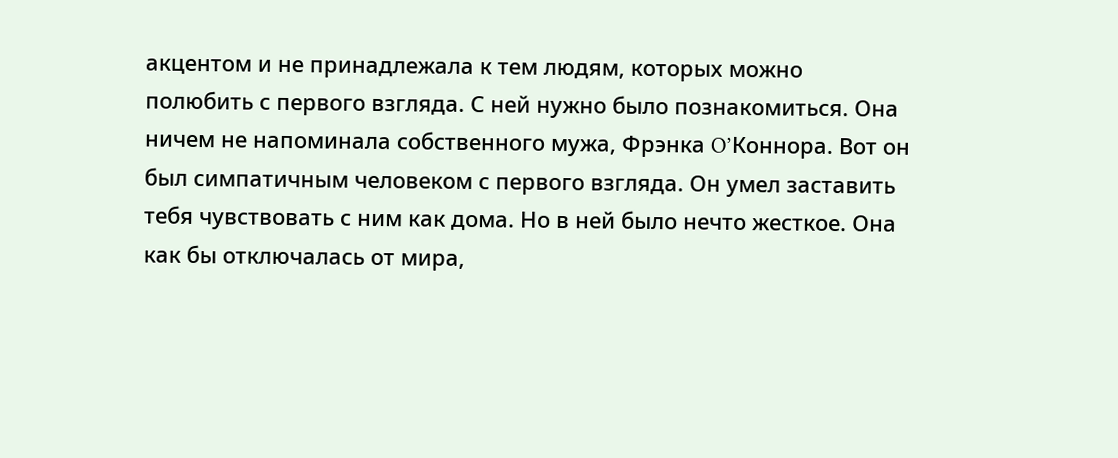акцентом и не принадлежала к тем людям, которых можно полюбить с первого взгляда. С ней нужно было познакомиться. Она ничем не напоминала собственного мужа, Фрэнка O’Коннора. Вот он был симпатичным человеком с первого взгляда. Он умел заставить тебя чувствовать с ним как дома. Но в ней было нечто жесткое. Она как бы отключалась от мира,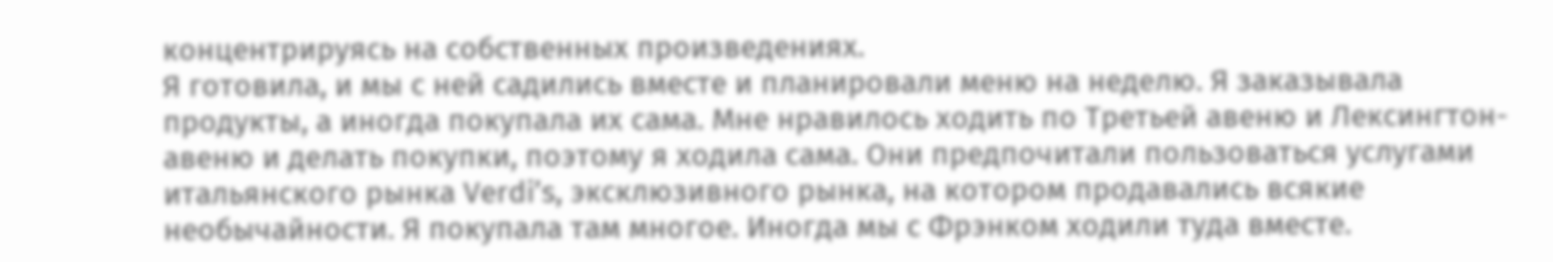концентрируясь на собственных произведениях.
Я готовила, и мы с ней садились вместе и планировали меню на неделю. Я заказывала продукты, а иногда покупала их сама. Мне нравилось ходить по Третьей авеню и Лексингтон-авеню и делать покупки, поэтому я ходила сама. Они предпочитали пользоваться услугами итальянского рынка Verdi’s, эксклюзивного рынка, на котором продавались всякие необычайности. Я покупала там многое. Иногда мы с Фрэнком ходили туда вместе.